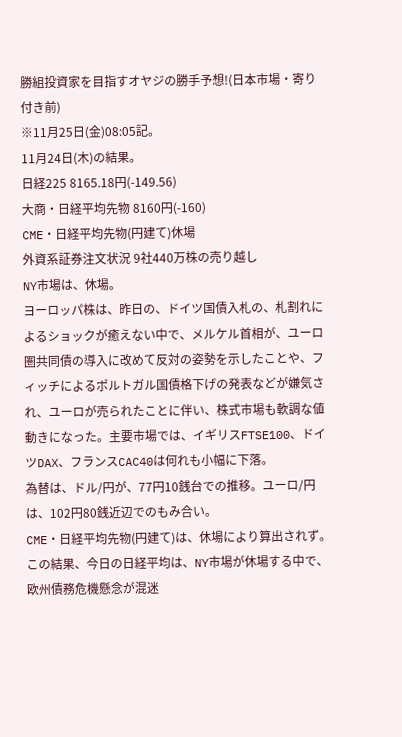勝組投資家を目指すオヤジの勝手予想!(日本市場・寄り付き前)
※11月25日(金)08:05記。
11月24日(木)の結果。
日経225 8165.18円(-149.56)
大商・日経平均先物 8160円(-160)
CME・日経平均先物(円建て)休場
外資系証券注文状況 9社440万株の売り越し
NY市場は、休場。
ヨーロッパ株は、昨日の、ドイツ国債入札の、札割れによるショックが癒えない中で、メルケル首相が、ユーロ圏共同債の導入に改めて反対の姿勢を示したことや、フィッチによるポルトガル国債格下げの発表などが嫌気され、ユーロが売られたことに伴い、株式市場も軟調な値動きになった。主要市場では、イギリスFTSE100、ドイツDAX、フランスCAC40は何れも小幅に下落。
為替は、ドル/円が、77円10銭台での推移。ユーロ/円は、102円80銭近辺でのもみ合い。
CME・日経平均先物(円建て)は、休場により算出されず。
この結果、今日の日経平均は、NY市場が休場する中で、欧州債務危機懸念が混迷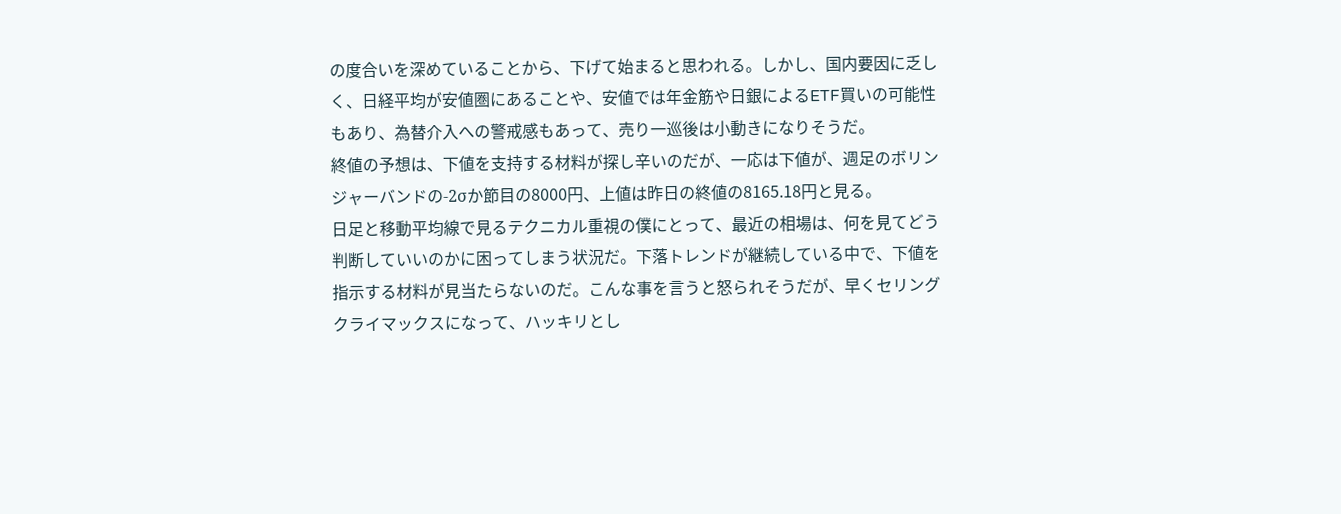の度合いを深めていることから、下げて始まると思われる。しかし、国内要因に乏しく、日経平均が安値圏にあることや、安値では年金筋や日銀によるETF買いの可能性もあり、為替介入への警戒感もあって、売り一巡後は小動きになりそうだ。
終値の予想は、下値を支持する材料が探し辛いのだが、一応は下値が、週足のボリンジャーバンドの-2σか節目の8000円、上値は昨日の終値の8165.18円と見る。
日足と移動平均線で見るテクニカル重視の僕にとって、最近の相場は、何を見てどう判断していいのかに困ってしまう状況だ。下落トレンドが継続している中で、下値を指示する材料が見当たらないのだ。こんな事を言うと怒られそうだが、早くセリングクライマックスになって、ハッキリとし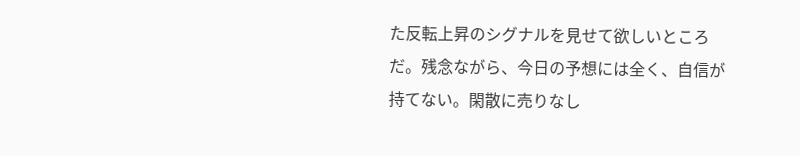た反転上昇のシグナルを見せて欲しいところだ。残念ながら、今日の予想には全く、自信が持てない。閑散に売りなし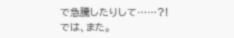で急騰したりして……?!
では、また。